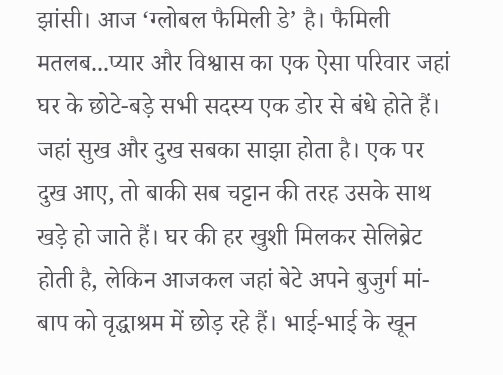झांसी। आज ‘ग्लोबल फैमिली डे’ है। फैमिली मतलब...प्यार और विश्वास का एक ऐसा परिवार जहां घर के छोटे-बड़े सभी सदस्य एक डोर से बंधे होते हैं। जहां सुख और दुख सबका साझा होता है। एक पर दुख आए, तो बाकी सब चट्टान की तरह उसके साथ खड़े हो जाते हैं। घर की हर खुशी मिलकर सेलिब्रेट होती है, लेकिन आजकल जहां बेटे अपने बुजुर्ग मां-बाप को वृद्धाश्रम में छोड़ रहे हैं। भाई-भाई के खून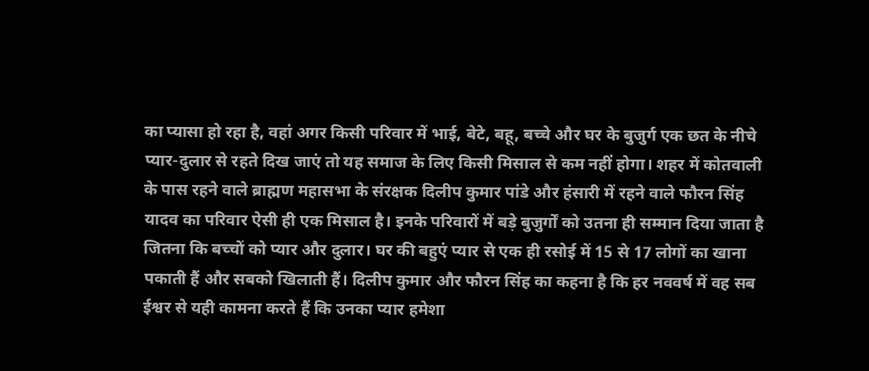का प्यासा हो रहा है, वहां अगर किसी परिवार में भाई, बेटे, बहू, बच्चे और घर के बुजुर्ग एक छत के नीचे प्यार-दुलार से रहते दिख जाएं तो यह समाज के लिए किसी मिसाल से कम नहीं होगा। शहर में कोतवाली के पास रहने वाले ब्राह्मण महासभा के संरक्षक दिलीप कुमार पांडे और हंसारी में रहने वाले फौरन सिंह यादव का परिवार ऐसी ही एक मिसाल है। इनके परिवारों में बड़े बुजुर्गों को उतना ही सम्मान दिया जाता है जितना कि बच्चों को प्यार और दुलार। घर की बहुएं प्यार से एक ही रसोई में 15 से 17 लोगों का खाना पकाती हैं और सबको खिलाती हैं। दिलीप कुमार और फौरन सिंह का कहना है कि हर नववर्ष में वह सब ईश्वर से यही कामना करते हैं कि उनका प्यार हमेशा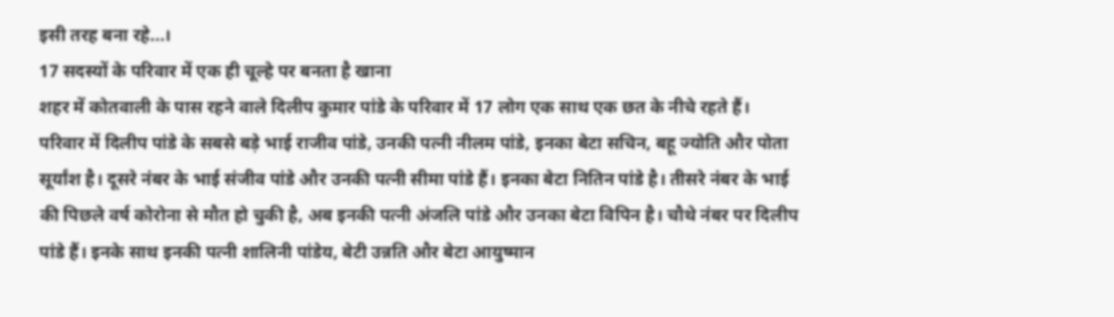इसी तरह बना रहे...।
17 सदस्यों के परिवार में एक ही चूल्हे पर बनता है खाना
शहर में कोतवाली के पास रहने वाले दिलीप कुमार पांडे के परिवार में 17 लोग एक साथ एक छत के नीचे रहते हैं। परिवार में दिलीप पांडे के सबसे बड़े भाई राजीव पांडे, उनकी पत्नी नीलम पांडे, इनका बेटा सचिन, बहू ज्योति और पोता सूर्यांश है। दूसरे नंबर के भाई संजीव पांडे और उनकी पत्नी सीमा पांडे हैं। इनका बेटा नितिन पांडे है। तीसरे नंबर के भाई की पिछले वर्ष कोरोना से मौत हो चुकी है, अब इनकी पत्नी अंजलि पांडे और उनका बेटा विपिन है। चौथे नंबर पर दिलीप पांडे हैं। इनके साथ इनकी पत्नी शालिनी पांडेय, बेटी उन्नति और बेटा आयुष्मान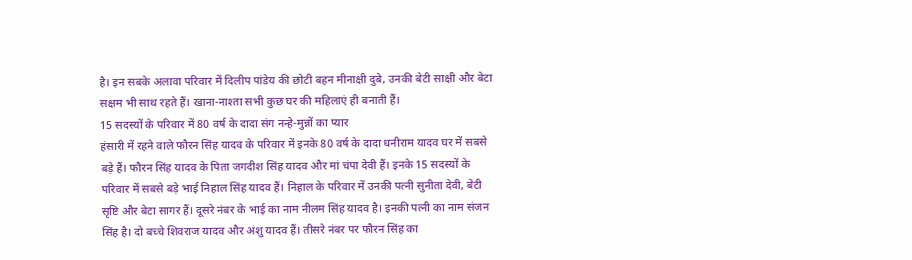है। इन सबके अलावा परिवार में दिलीप पांडेय की छोटी बहन मीनाक्षी दुबे, उनकी बेटी साक्षी और बेटा सक्षम भी साथ रहते हैं। खाना-नाश्ता सभी कुछ घर की महिलाएं ही बनाती हैं।
15 सदस्यों के परिवार में 80 वर्ष के दादा संग नन्हे-मुन्नों का प्यार
हंसारी में रहने वाले फौरन सिंह यादव के परिवार में इनके 80 वर्ष के दादा धनीराम यादव घर में सबसे बड़े हैं। फौरन सिंह यादव के पिता जगदीश सिंह यादव और मां चंपा देवी हैं। इनके 15 सदस्यों के परिवार में सबसे बड़े भाई निहाल सिंह यादव हैं। निहाल के परिवार में उनकी पत्नी सुनीता देवी, बेटी सृष्टि और बेटा सागर हैं। दूसरे नंबर के भाई का नाम नीलम सिंह यादव है। इनकी पत्नी का नाम संजन सिंह है। दो बच्चे शिवराज यादव और अंशु यादव हैं। तीसरे नंबर पर फौरन सिंह का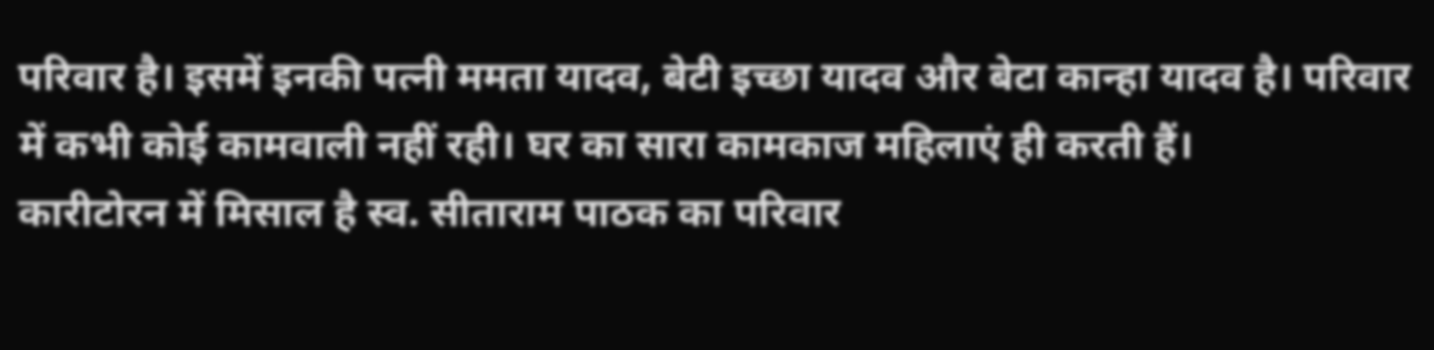परिवार है। इसमें इनकी पत्नी ममता यादव, बेटी इच्छा यादव और बेटा कान्हा यादव है। परिवार में कभी कोई कामवाली नहीं रही। घर का सारा कामकाज महिलाएं ही करती हैं।
कारीटोरन में मिसाल है स्व. सीताराम पाठक का परिवार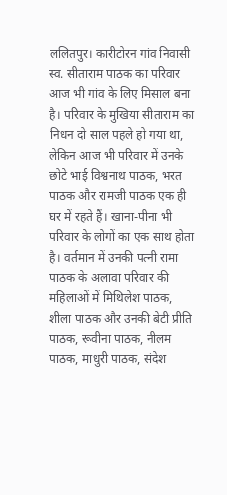ललितपुर। कारीटोरन गांव निवासी स्व. सीताराम पाठक का परिवार आज भी गांव के लिए मिसाल बना है। परिवार के मुखिया सीताराम का निधन दो साल पहले हो गया था, लेकिन आज भी परिवार में उनके छोटे भाई विश्वनाथ पाठक, भरत पाठक और रामजी पाठक एक ही घर में रहते हैं। खाना-पीना भी परिवार के लोगों का एक साथ होता है। वर्तमान में उनकी पत्नी रामा पाठक के अलावा परिवार की महिलाओं में मिथिलेश पाठक, शीला पाठक और उनकी बेटी प्रीति पाठक, रूवीना पाठक, नीलम पाठक, माधुरी पाठक, संदेश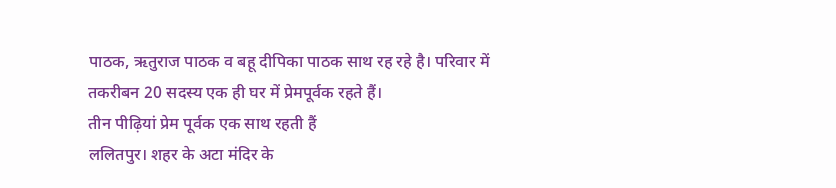पाठक, ऋतुराज पाठक व बहू दीपिका पाठक साथ रह रहे है। परिवार में तकरीबन 20 सदस्य एक ही घर में प्रेमपूर्वक रहते हैं।
तीन पीढ़ियां प्रेम पूर्वक एक साथ रहती हैं
ललितपुर। शहर के अटा मंदिर के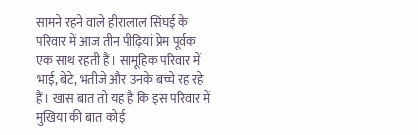सामने रहने वाले हीरालाल सिंघई के परिवार में आज तीन पीढ़ियां प्रेम पूर्वक एक साथ रहती हैं। सामूहिक परिवार में भाई, बेटे, भतीजे और उनके बच्चे रह रहे हैं। खास बात तो यह है कि इस परिवार में मुखिया की बात कोई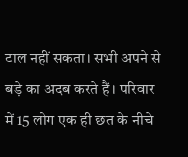टाल नहीं सकता। सभी अपने से बड़े का अदब करते हैं। परिवार में 15 लोग एक ही छत के नीचे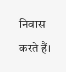निवास करते हैं।